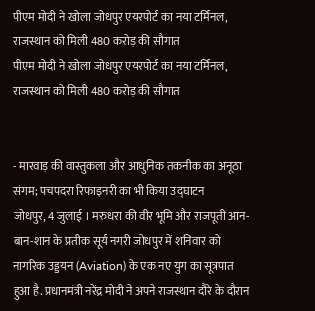पीएम मोदी ने खोला जोधपुर एयरपोर्ट का नया टर्मिनल, राजस्थान को मिली 480 करोड़ की सौगात
पीएम मोदी ने खोला जोधपुर एयरपोर्ट का नया टर्मिनल, राजस्थान को मिली 480 करोड़ की सौगात


- मारवाड़ की वास्तुकला और आधुनिक तकनीक का अनूठा संगम; पचपदरा रिफाइनरी का भी किया उद्घाटन
जोधपुर, 4 जुलाई । मरुधरा की वीर भूमि और राजपूती आन-बान-शान के प्रतीक सूर्य नगरी जोधपुर में शनिवार को नागरिक उड्डयन (Aviation) के एक नए युग का सूत्रपात हुआ है. प्रधानमंत्री नरेंद्र मोदी ने अपने राजस्थान दौरे के दौरान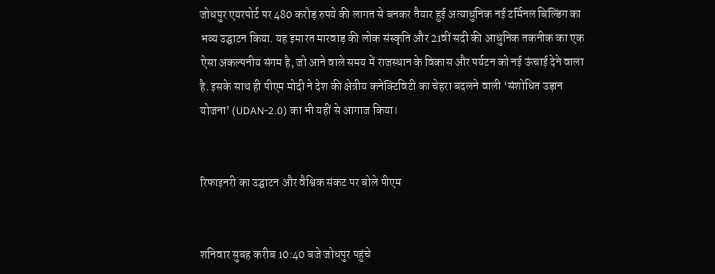जोधपुर एयरपोर्ट पर 480 करोड़ रुपये की लागत से बनकर तैयार हुई अत्याधुनिक नई टर्मिनल बिल्डिंग का भव्य उद्घाटन किया. यह इमारत मारवाड़ की लोक संस्कृति और 21वीं सदी की आधुनिक तकनीक का एक ऐसा अकल्पनीय संगम है, जो आने वाले समय में राजस्थान के विकास और पर्यटन को नई ऊंचाई देने वाला है. इसके साथ ही पीएम मोदी ने देश की क्षेत्रीय कनेक्टिविटी का चेहरा बदलने वाली ‘संशोधित उड़ान योजना’ (UDAN-2.0) का भी यहीं से आगाज किया।


रिफाइनरी का उद्घाटन और वैश्विक संकट पर बोले पीएम


शनिवार सुबह करीब 10:40 बजे जोधपुर पहुंचे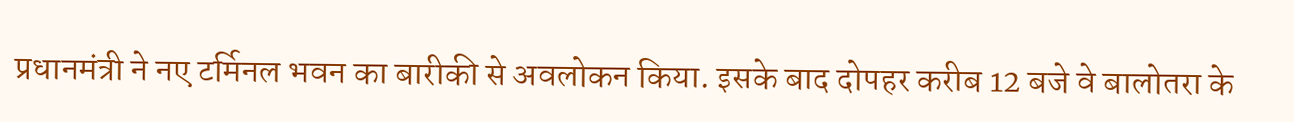प्रधानमंत्री ने नए टर्मिनल भवन का बारीकी से अवलोकन किया. इसके बाद दोपहर करीब 12 बजे वे बालोतरा के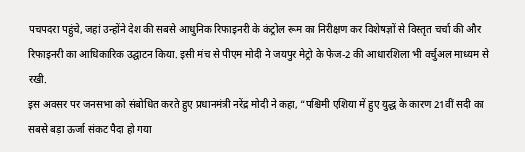पचपदरा पहुंचे, जहां उन्होंने देश की सबसे आधुनिक रिफाइनरी के कंट्रोल रूम का निरीक्षण कर विशेषज्ञों से विस्तृत चर्चा की और रिफाइनरी का आधिकारिक उद्घाटन किया. इसी मंच से पीएम मोदी ने जयपुर मेट्रो के फेज-2 की आधारशिला भी वर्चुअल माध्यम से रखी.
इस अवसर पर जनसभा को संबोधित करते हुए प्रधानमंत्री नरेंद्र मोदी ने कहा, “पश्चिमी एशिया में हुए युद्ध के कारण 21वीं सदी का सबसे बड़ा ऊर्जा संकट पैदा हो गया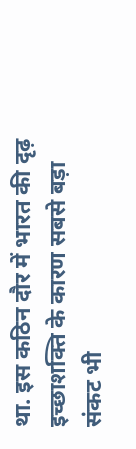था. इस कठिन दौर में भारत की दृढ़ इच्छाशक्ति के कारण सबसे बड़ा संकट भी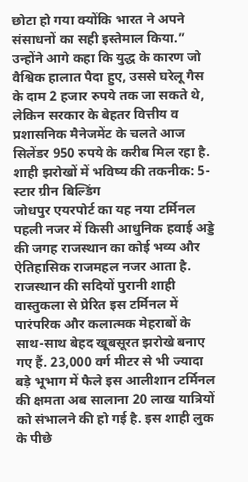छोटा हो गया क्योंकि भारत ने अपने संसाधनों का सही इस्तेमाल किया.” उन्होंने आगे कहा कि युद्ध के कारण जो वैश्विक हालात पैदा हुए, उससे घरेलू गैस के दाम 2 हजार रुपये तक जा सकते थे, लेकिन सरकार के बेहतर वित्तीय व प्रशासनिक मैनेजमेंट के चलते आज सिलेंडर 950 रुपये के करीब मिल रहा है.
शाही झरोखों में भविष्य की तकनीक: 5-स्टार ग्रीन बिल्डिंग
जोधपुर एयरपोर्ट का यह नया टर्मिनल पहली नजर में किसी आधुनिक हवाई अड्डे की जगह राजस्थान का कोई भव्य और ऐतिहासिक राजमहल नजर आता है. राजस्थान की सदियों पुरानी शाही वास्तुकला से प्रेरित इस टर्मिनल में पारंपरिक और कलात्मक मेहराबों के साथ-साथ बेहद खूबसूरत झरोखे बनाए गए हैं. 23,000 वर्ग मीटर से भी ज्यादा बड़े भूभाग में फैले इस आलीशान टर्मिनल की क्षमता अब सालाना 20 लाख यात्रियों को संभालने की हो गई है. इस शाही लुक के पीछे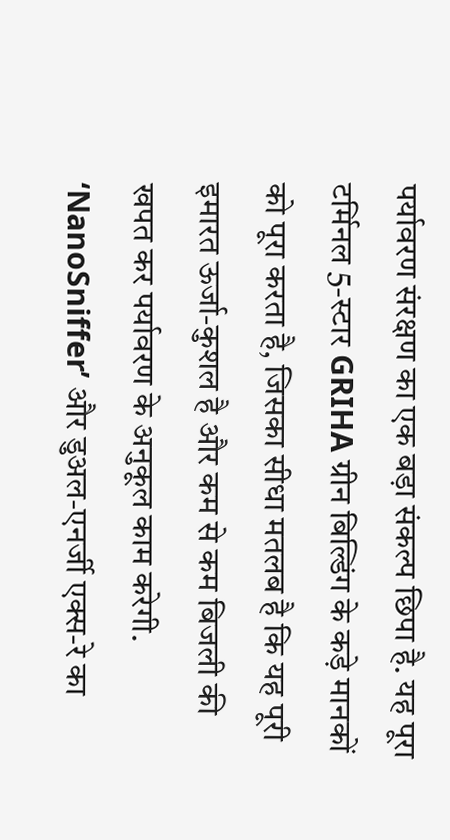पर्यावरण संरक्षण का एक बड़ा संकल्प छिपा है. यह पूरा टर्मिनल 5-स्टार GRIHA ग्रीन बिल्डिंग के कड़े मानकों को पूरा करता है, जिसका सीधा मतलब है कि यह पूरी इमारत ऊर्जा-कुशल है और कम से कम बिजली की खपत कर पर्यावरण के अनुकूल काम करेगी.
‘NanoSniffer’ और डुअल-एनर्जी एक्स-रे का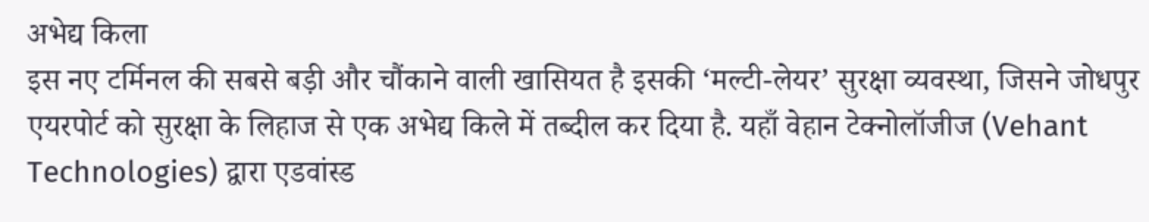अभेद्य किला
इस नए टर्मिनल की सबसे बड़ी और चौंकाने वाली खासियत है इसकी ‘मल्टी-लेयर’ सुरक्षा व्यवस्था, जिसने जोधपुर एयरपोर्ट को सुरक्षा के लिहाज से एक अभेद्य किले में तब्दील कर दिया है. यहाँ वेहान टेक्नोलॉजीज (Vehant Technologies) द्वारा एडवांस्ड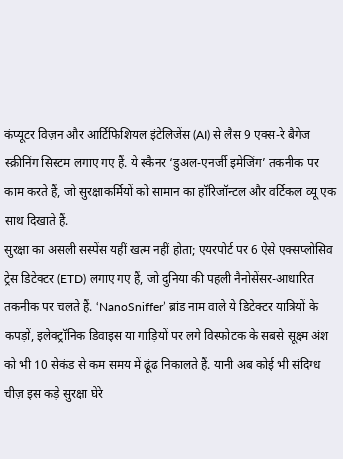कंप्यूटर विज़न और आर्टिफिशियल इंटेलिजेंस (AI) से लैस 9 एक्स-रे बैगेज स्क्रीनिंग सिस्टम लगाए गए हैं. ये स्कैनर ‘डुअल-एनर्जी इमेजिंग’ तकनीक पर काम करते हैं, जो सुरक्षाकर्मियों को सामान का हॉरिजॉन्टल और वर्टिकल व्यू एक साथ दिखाते हैं.
सुरक्षा का असली सस्पेंस यहीं खत्म नहीं होता; एयरपोर्ट पर 6 ऐसे एक्सप्लोसिव ट्रेस डिटेक्टर (ETD) लगाए गए हैं, जो दुनिया की पहली नैनोसेंसर-आधारित तकनीक पर चलते हैं. ‘NanoSniffer’ ब्रांड नाम वाले ये डिटेक्टर यात्रियों के कपड़ों, इलेक्ट्रॉनिक डिवाइस या गाड़ियों पर लगे विस्फोटक के सबसे सूक्ष्म अंश को भी 10 सेकंड से कम समय में ढूंढ निकालते हैं. यानी अब कोई भी संदिग्ध चीज़ इस कड़े सुरक्षा घेरे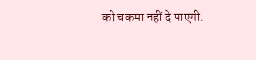को चकमा नहीं दे पाएगी.